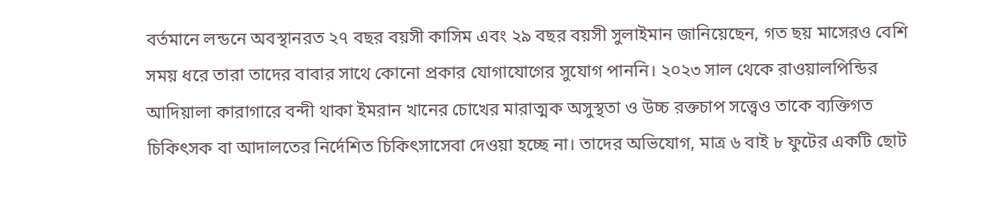বর্তমানে লন্ডনে অবস্থানরত ২৭ বছর বয়সী কাসিম এবং ২৯ বছর বয়সী সুলাইমান জানিয়েছেন, গত ছয় মাসেরও বেশি সময় ধরে তারা তাদের বাবার সাথে কোনো প্রকার যোগাযোগের সুযোগ পাননি। ২০২৩ সাল থেকে রাওয়ালপিন্ডির আদিয়ালা কারাগারে বন্দী থাকা ইমরান খানের চোখের মারাত্মক অসুস্থতা ও উচ্চ রক্তচাপ সত্ত্বেও তাকে ব্যক্তিগত চিকিৎসক বা আদালতের নির্দেশিত চিকিৎসাসেবা দেওয়া হচ্ছে না। তাদের অভিযোগ, মাত্র ৬ বাই ৮ ফুটের একটি ছোট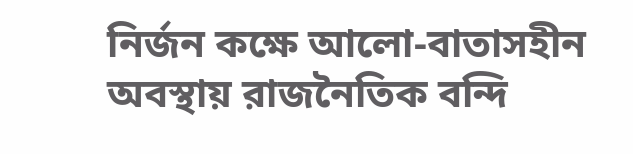নির্জন কক্ষে আলো-বাতাসহীন অবস্থায় রাজনৈতিক বন্দি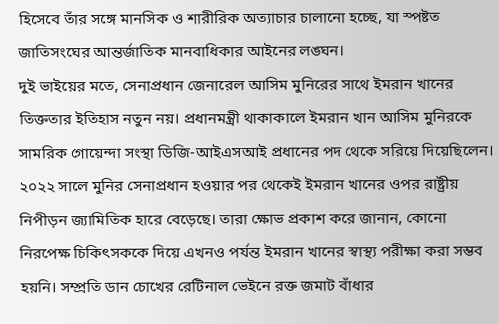হিসেবে তাঁর সঙ্গে মানসিক ও শারীরিক অত্যাচার চালানো হচ্ছে, যা স্পষ্টত জাতিসংঘের আন্তর্জাতিক মানবাধিকার আইনের লঙ্ঘন।
দুই ভাইয়ের মতে, সেনাপ্রধান জেনারেল আসিম মুনিরের সাথে ইমরান খানের তিক্ততার ইতিহাস নতুন নয়। প্রধানমন্ত্রী থাকাকালে ইমরান খান আসিম মুনিরকে সামরিক গোয়েন্দা সংস্থা ডিজি-আইএসআই প্রধানের পদ থেকে সরিয়ে দিয়েছিলেন। ২০২২ সালে মুনির সেনাপ্রধান হওয়ার পর থেকেই ইমরান খানের ওপর রাষ্ট্রীয় নিপীড়ন জ্যামিতিক হারে বেড়েছে। তারা ক্ষোভ প্রকাশ করে জানান, কোনো নিরপেক্ষ চিকিৎসককে দিয়ে এখনও পর্যন্ত ইমরান খানের স্বাস্থ্য পরীক্ষা করা সম্ভব হয়নি। সম্প্রতি ডান চোখের রেটিনাল ভেইনে রক্ত জমাট বাঁধার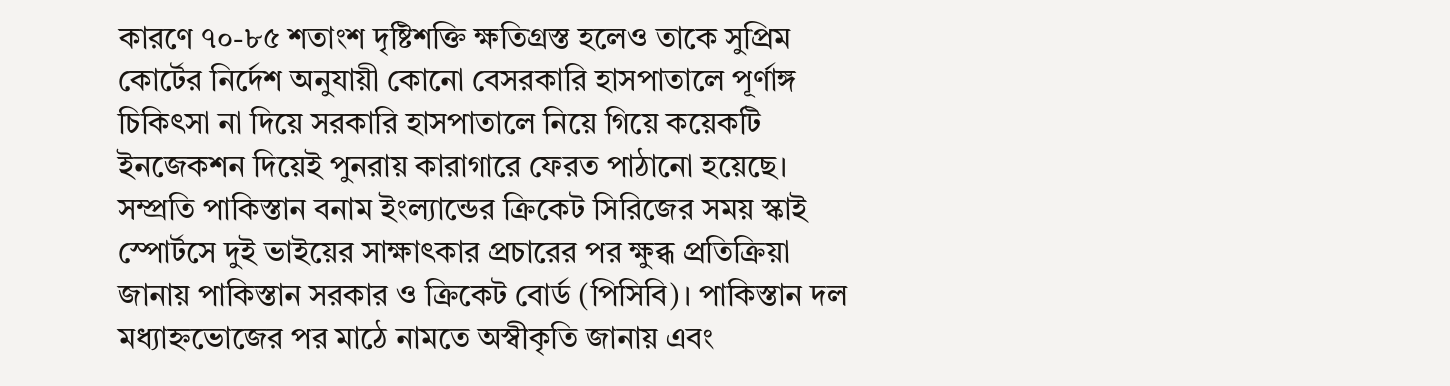কারণে ৭০-৮৫ শতাংশ দৃষ্টিশক্তি ক্ষতিগ্রস্ত হলেও তাকে সুপ্রিম কোর্টের নির্দেশ অনুযায়ী কোনো বেসরকারি হাসপাতালে পূর্ণাঙ্গ চিকিৎসা না দিয়ে সরকারি হাসপাতালে নিয়ে গিয়ে কয়েকটি ইনজেকশন দিয়েই পুনরায় কারাগারে ফেরত পাঠানো হয়েছে।
সম্প্রতি পাকিস্তান বনাম ইংল্যান্ডের ক্রিকেট সিরিজের সময় স্কাই স্পোর্টসে দুই ভাইয়ের সাক্ষাৎকার প্রচারের পর ক্ষুব্ধ প্রতিক্রিয়া জানায় পাকিস্তান সরকার ও ক্রিকেট বোর্ড (পিসিবি)। পাকিস্তান দল মধ্যাহ্নভোজের পর মাঠে নামতে অস্বীকৃতি জানায় এবং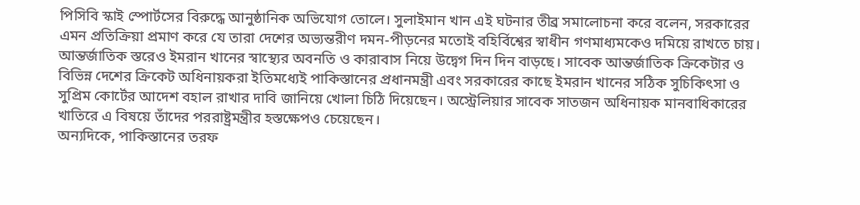পিসিবি স্কাই স্পোর্টসের বিরুদ্ধে আনুষ্ঠানিক অভিযোগ তোলে। সুলাইমান খান এই ঘটনার তীব্র সমালোচনা করে বলেন, সরকারের এমন প্রতিক্রিয়া প্রমাণ করে যে তারা দেশের অভ্যন্তরীণ দমন-পীড়নের মতোই বহির্বিশ্বের স্বাধীন গণমাধ্যমকেও দমিয়ে রাখতে চায়।
আন্তর্জাতিক স্তরেও ইমরান খানের স্বাস্থ্যের অবনতি ও কারাবাস নিয়ে উদ্বেগ দিন দিন বাড়ছে। সাবেক আন্তর্জাতিক ক্রিকেটার ও বিভিন্ন দেশের ক্রিকেট অধিনায়করা ইতিমধ্যেই পাকিস্তানের প্রধানমন্ত্রী এবং সরকারের কাছে ইমরান খানের সঠিক সুচিকিৎসা ও সুপ্রিম কোর্টের আদেশ বহাল রাখার দাবি জানিয়ে খোলা চিঠি দিয়েছেন। অস্ট্রেলিয়ার সাবেক সাতজন অধিনায়ক মানবাধিকারের খাতিরে এ বিষয়ে তাঁদের পররাষ্ট্রমন্ত্রীর হস্তক্ষেপও চেয়েছেন।
অন্যদিকে, পাকিস্তানের তরফ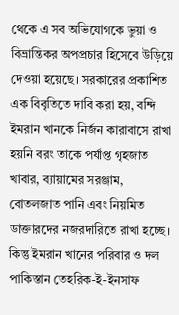থেকে এ সব অভিযোগকে ভুয়া ও বিভ্রান্তিকর অপপ্রচার হিসেবে উড়িয়ে দেওয়া হয়েছে। সরকারের প্রকাশিত এক বিবৃতিতে দাবি করা হয়, বন্দি ইমরান খানকে নির্জন কারাবাসে রাখা হয়নি বরং তাকে পর্যাপ্ত গৃহজাত খাবার, ব্যায়ামের সরঞ্জাম, বোতলজাত পানি এবং নিয়মিত ডাক্তারদের নজরদারিতে রাখা হচ্ছে।
কিন্তু ইমরান খানের পরিবার ও দল পাকিস্তান তেহরিক-ই-ইনসাফ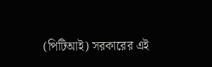(পিটিআই) সরকারের এই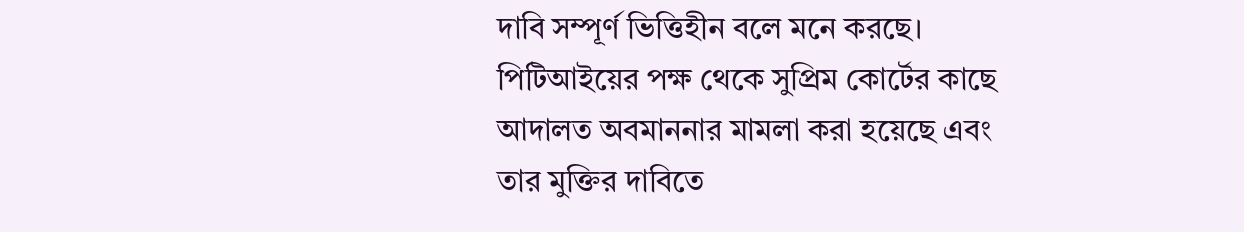দাবি সম্পূর্ণ ভিত্তিহীন বলে মনে করছে। পিটিআইয়ের পক্ষ থেকে সুপ্রিম কোর্টের কাছে আদালত অবমাননার মামলা করা হয়েছে এবং তার মুক্তির দাবিতে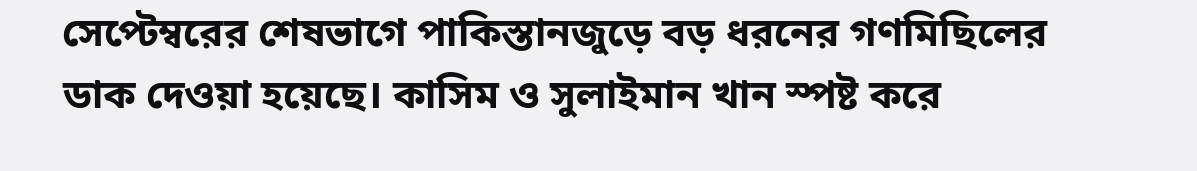সেপ্টেম্বরের শেষভাগে পাকিস্তানজুড়ে বড় ধরনের গণমিছিলের ডাক দেওয়া হয়েছে। কাসিম ও সুলাইমান খান স্পষ্ট করে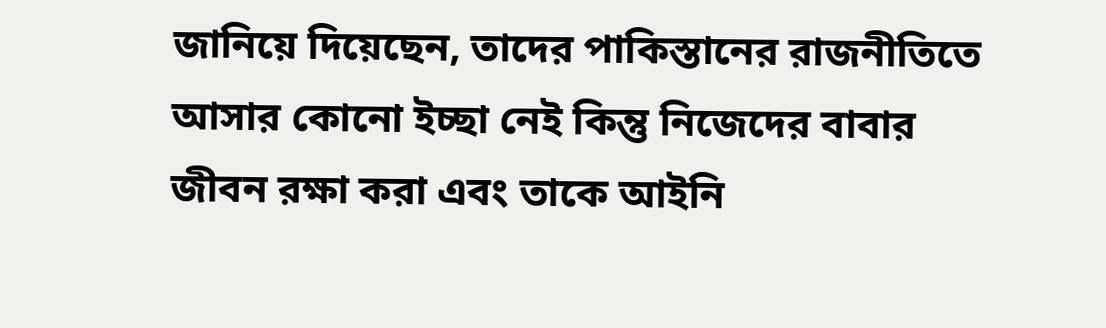জানিয়ে দিয়েছেন, তাদের পাকিস্তানের রাজনীতিতে আসার কোনো ইচ্ছা নেই কিন্তু নিজেদের বাবার জীবন রক্ষা করা এবং তাকে আইনি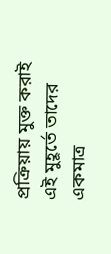প্রক্রিয়ায় মুক্ত করাই এই মুহূর্তে তাদের একমাত্র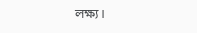লক্ষ্য।